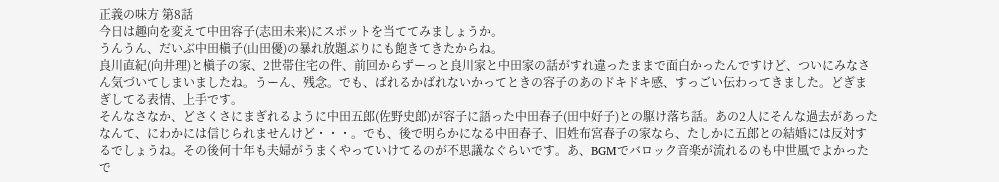正義の味方 第8話
今日は趣向を変えて中田容子(志田未来)にスポットを当ててみましょうか。
うんうん、だいぶ中田槇子(山田優)の暴れ放題ぶりにも飽きてきたからね。
良川直紀(向井理)と槇子の家、2世帯住宅の件、前回からずーっと良川家と中田家の話がすれ違ったままで面白かったんですけど、ついにみなさん気づいてしまいましたね。うーん、残念。でも、ばれるかばれないかってときの容子のあのドキドキ感、すっごい伝わってきました。どぎまぎしてる表情、上手です。
そんなさなか、どさくさにまぎれるように中田五郎(佐野史郎)が容子に語った中田春子(田中好子)との駆け落ち話。あの2人にそんな過去があったなんて、にわかには信じられませんけど・・・。でも、後で明らかになる中田春子、旧姓布宮春子の家なら、たしかに五郎との結婚には反対するでしょうね。その後何十年も夫婦がうまくやっていけてるのが不思議なぐらいです。あ、BGMでバロック音楽が流れるのも中世風でよかったで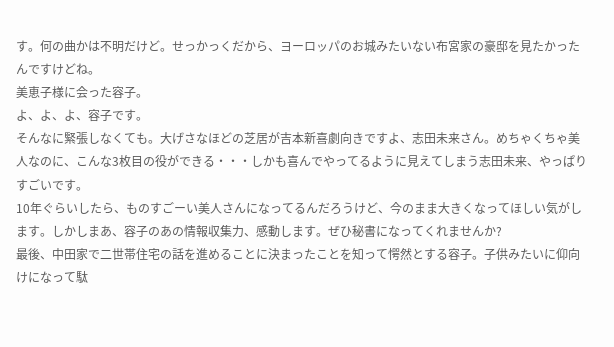す。何の曲かは不明だけど。せっかっくだから、ヨーロッパのお城みたいない布宮家の豪邸を見たかったんですけどね。
美恵子様に会った容子。
よ、よ、よ、容子です。
そんなに緊張しなくても。大げさなほどの芝居が吉本新喜劇向きですよ、志田未来さん。めちゃくちゃ美人なのに、こんな3枚目の役ができる・・・しかも喜んでやってるように見えてしまう志田未来、やっぱりすごいです。
10年ぐらいしたら、ものすごーい美人さんになってるんだろうけど、今のまま大きくなってほしい気がします。しかしまあ、容子のあの情報収集力、感動します。ぜひ秘書になってくれませんか?
最後、中田家で二世帯住宅の話を進めることに決まったことを知って愕然とする容子。子供みたいに仰向けになって駄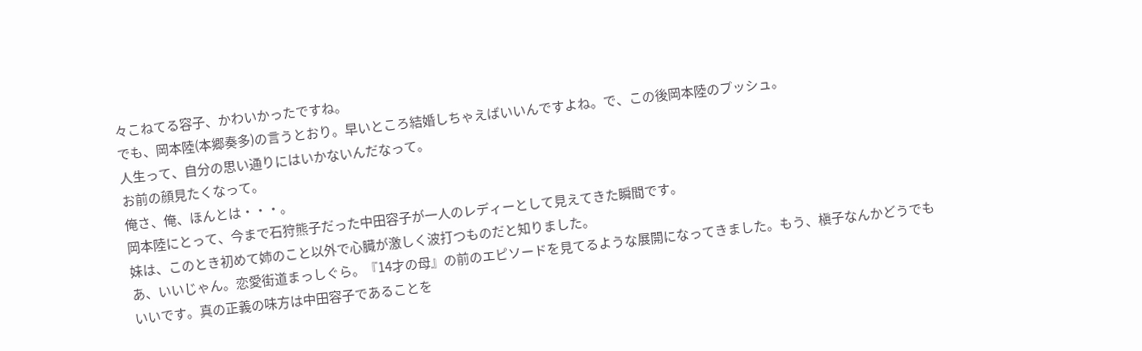々こねてる容子、かわいかったですね。
でも、岡本陸(本郷奏多)の言うとおり。早いところ結婚しちゃえばいいんですよね。で、この後岡本陸のプッシュ。
人生って、自分の思い通りにはいかないんだなって。
お前の顔見たくなって。
俺さ、俺、ほんとは・・・。
岡本陸にとって、今まで石狩熊子だった中田容子が一人のレディーとして見えてきた瞬間です。
妹は、このとき初めて姉のこと以外で心臓が激しく波打つものだと知りました。
あ、いいじゃん。恋愛街道まっしぐら。『14才の母』の前のエピソードを見てるような展開になってきました。もう、槇子なんかどうでもいいです。真の正義の味方は中田容子であることを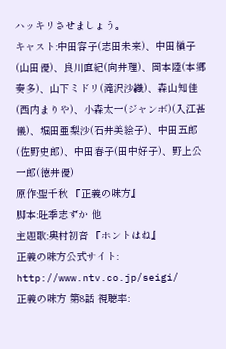ハッキリさせましょう。
キャスト:中田容子(志田未来)、中田槇子(山田優)、良川直紀(向井理)、岡本陸(本郷奏多)、山下ミドリ(滝沢沙織)、森山知佳(西内まりや)、小森太一(ジャンボ)(入江甚儀)、堀田亜梨沙(石井美絵子)、中田五郎(佐野史郎)、中田春子(田中好子)、野上公一郎(徳井優)
原作:聖千秋 『正義の味方』
脚本:旺季志ずか 他
主題歌:奥村初音 『ホントはね』
正義の味方公式サイト: http://www.ntv.co.jp/seigi/
正義の味方 第8話 視聴率: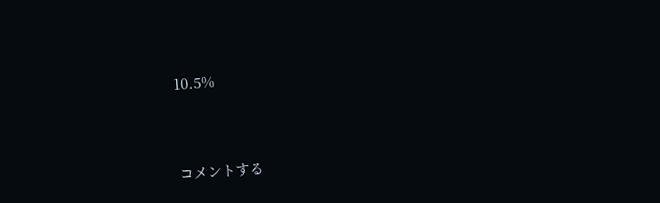10.5%



コメントする